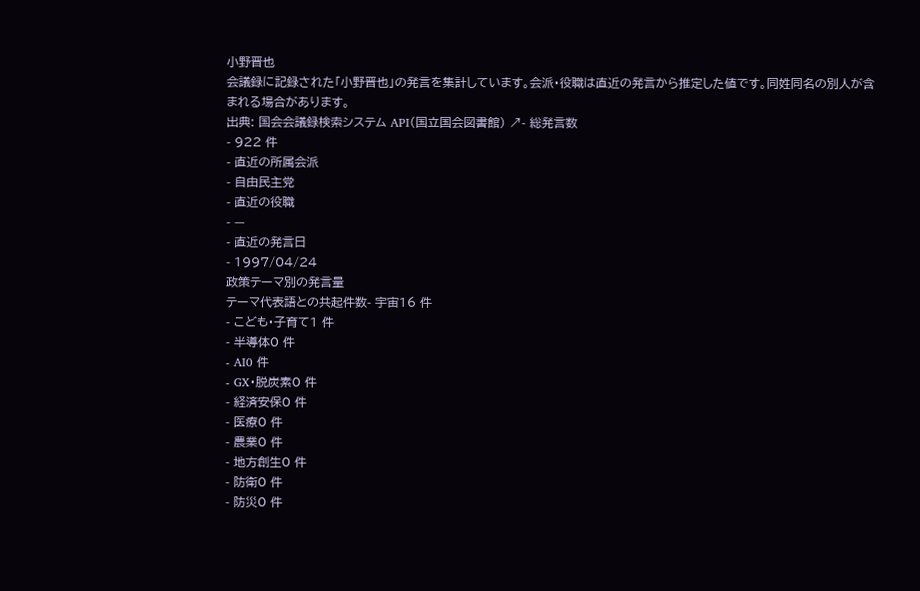小野晋也
会議録に記録された「小野晋也」の発言を集計しています。会派・役職は直近の発言から推定した値です。同姓同名の別人が含まれる場合があります。
出典: 国会会議録検索システム API(国立国会図書館) ↗- 総発言数
- 922 件
- 直近の所属会派
- 自由民主党
- 直近の役職
- —
- 直近の発言日
- 1997/04/24
政策テーマ別の発言量
テーマ代表語との共起件数- 宇宙16 件
- こども・子育て1 件
- 半導体0 件
- AI0 件
- GX・脱炭素0 件
- 経済安保0 件
- 医療0 件
- 農業0 件
- 地方創生0 件
- 防衛0 件
- 防災0 件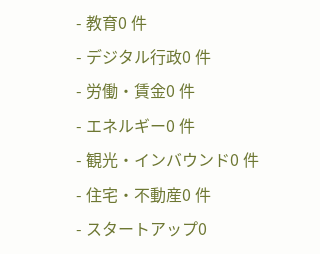- 教育0 件
- デジタル行政0 件
- 労働・賃金0 件
- エネルギー0 件
- 観光・インバウンド0 件
- 住宅・不動産0 件
- スタートアップ0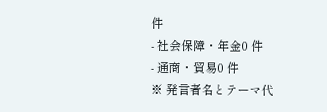件
- 社会保障・年金0 件
- 通商・貿易0 件
※ 発言者名とテーマ代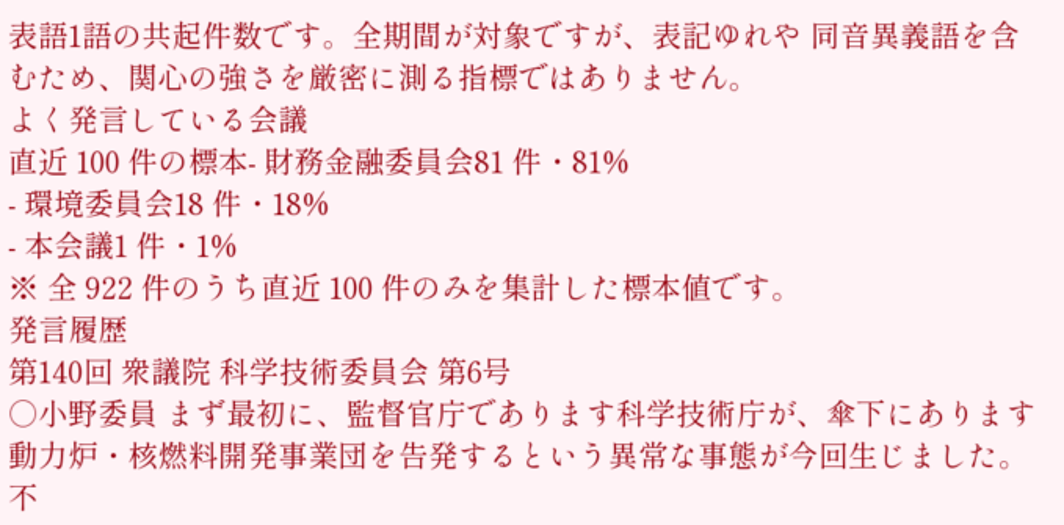表語1語の共起件数です。全期間が対象ですが、表記ゆれや 同音異義語を含むため、関心の強さを厳密に測る指標ではありません。
よく発言している会議
直近 100 件の標本- 財務金融委員会81 件・81%
- 環境委員会18 件・18%
- 本会議1 件・1%
※ 全 922 件のうち直近 100 件のみを集計した標本値です。
発言履歴
第140回 衆議院 科学技術委員会 第6号
○小野委員 まず最初に、監督官庁であります科学技術庁が、傘下にあります動力炉・核燃料開発事業団を告発するという異常な事態が今回生じました。不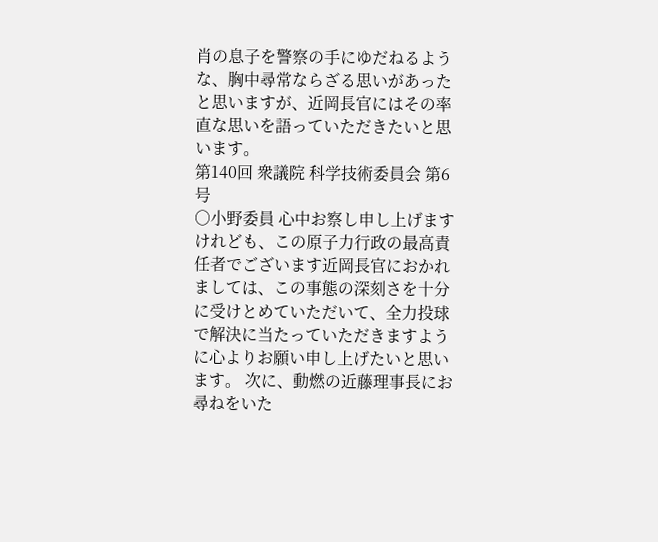肖の息子を警察の手にゆだねるような、胸中尋常ならざる思いがあったと思いますが、近岡長官にはその率直な思いを語っていただきたいと思います。
第140回 衆議院 科学技術委員会 第6号
○小野委員 心中お察し申し上げますけれども、この原子力行政の最高責任者でございます近岡長官におかれましては、この事態の深刻さを十分に受けとめていただいて、全力投球で解決に当たっていただきますように心よりお願い申し上げたいと思います。 次に、動燃の近藤理事長にお尋ねをいた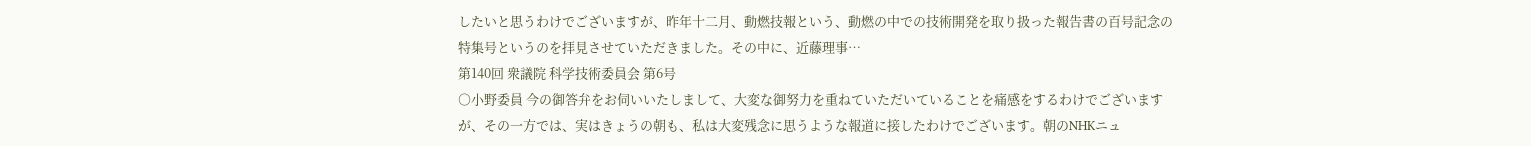したいと思うわけでございますが、昨年十二月、動燃技報という、動燃の中での技術開発を取り扱った報告書の百号記念の特集号というのを拝見させていただきました。その中に、近藤理事…
第140回 衆議院 科学技術委員会 第6号
○小野委員 今の御答弁をお伺いいたしまして、大変な御努力を重ねていただいていることを痛感をするわけでございますが、その一方では、実はきょうの朝も、私は大変残念に思うような報道に接したわけでございます。朝のNHKニュ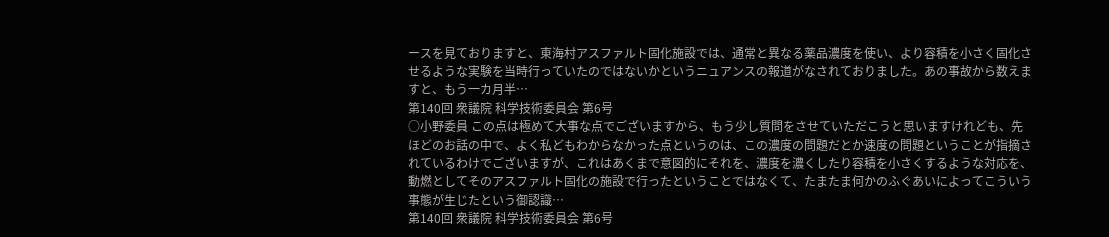ースを見ておりますと、東海村アスファルト固化施設では、通常と異なる薬品濃度を使い、より容積を小さく固化させるような実験を当時行っていたのではないかというニュアンスの報道がなされておりました。あの事故から数えますと、もう一カ月半…
第140回 衆議院 科学技術委員会 第6号
○小野委員 この点は極めて大事な点でございますから、もう少し質問をさせていただこうと思いますけれども、先ほどのお話の中で、よく私どもわからなかった点というのは、この濃度の問題だとか速度の問題ということが指摘されているわけでございますが、これはあくまで意図的にそれを、濃度を濃くしたり容積を小さくするような対応を、動燃としてそのアスファルト固化の施設で行ったということではなくて、たまたま何かのふぐあいによってこういう事態が生じたという御認識…
第140回 衆議院 科学技術委員会 第6号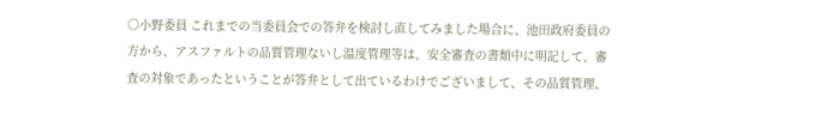○小野委員 これまでの当委員会での答弁を検討し直してみました場合に、池田政府委員の方から、アスファルトの品質管理ないし温度管理等は、安全審査の書類中に明記して、審査の対象であったということが答弁として出ているわけでございまして、その品質管理、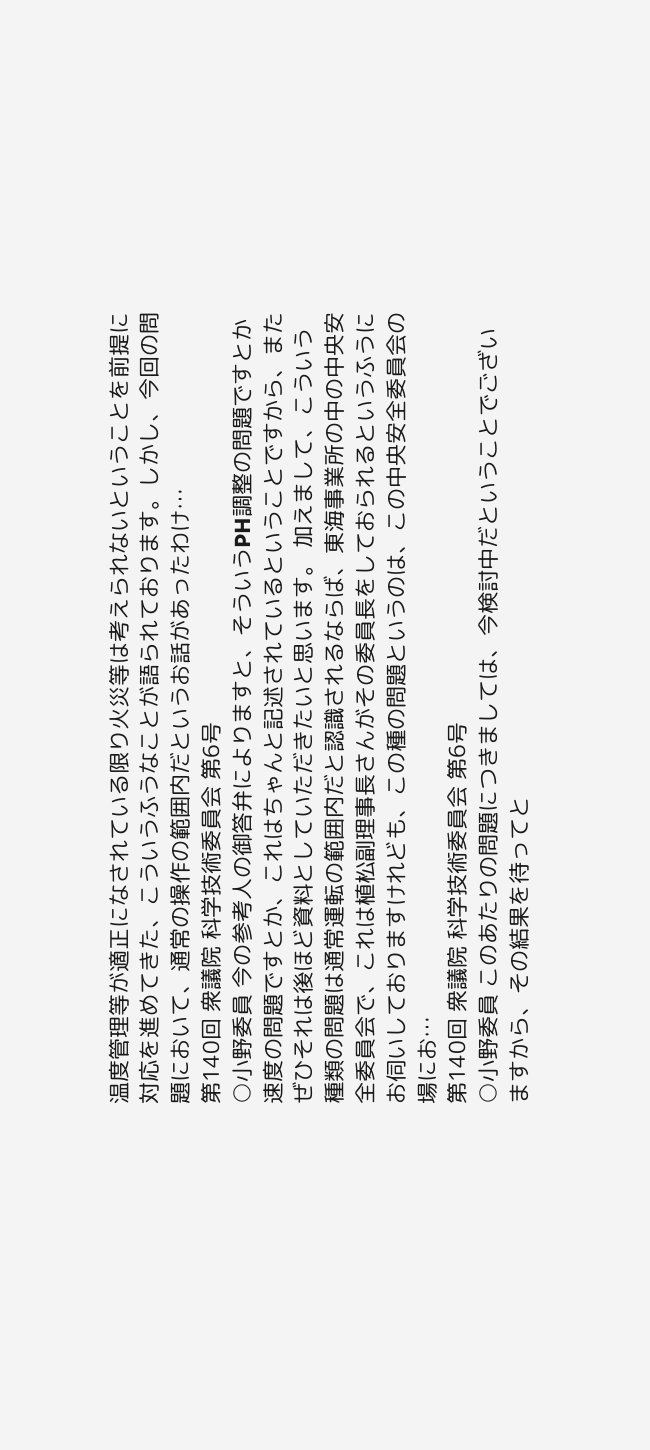温度管理等が適正になされている限り火災等は考えられないということを前提に対応を進めてきた、こういうふうなことが語られております。しかし、今回の問題において、通常の操作の範囲内だというお話があったわけ…
第140回 衆議院 科学技術委員会 第6号
○小野委員 今の参考人の御答弁によりますと、そういうPH調整の問題ですとか速度の問題ですとか、これはちゃんと記述されているということですから、またぜひそれは後ほど資料としていただきたいと思います。 加えまして、こういう種類の問題は通常運転の範囲内だと認識されるならば、東海事業所の中の中央安全委員会で、これは植松副理事長さんがその委員長をしておられるというふうにお伺いしておりますけれども、この種の問題というのは、この中央安全委員会の場にお…
第140回 衆議院 科学技術委員会 第6号
○小野委員 このあたりの問題につきましては、今検討中だということでございますから、その結果を待ってと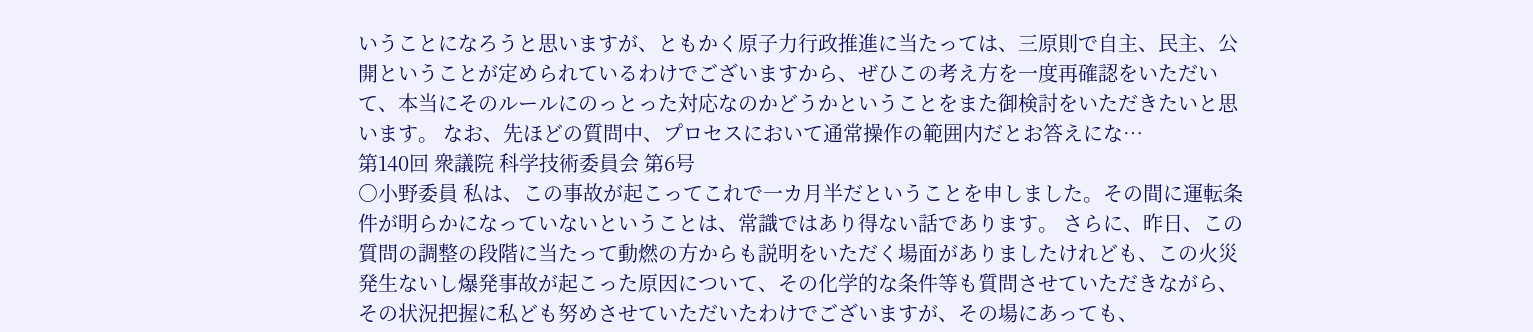いうことになろうと思いますが、ともかく原子力行政推進に当たっては、三原則で自主、民主、公開ということが定められているわけでございますから、ぜひこの考え方を一度再確認をいただいて、本当にそのルールにのっとった対応なのかどうかということをまた御検討をいただきたいと思います。 なお、先ほどの質問中、プロセスにおいて通常操作の範囲内だとお答えにな…
第140回 衆議院 科学技術委員会 第6号
○小野委員 私は、この事故が起こってこれで一カ月半だということを申しました。その間に運転条件が明らかになっていないということは、常識ではあり得ない話であります。 さらに、昨日、この質問の調整の段階に当たって動燃の方からも説明をいただく場面がありましたけれども、この火災発生ないし爆発事故が起こった原因について、その化学的な条件等も質問させていただきながら、その状況把握に私ども努めさせていただいたわけでございますが、その場にあっても、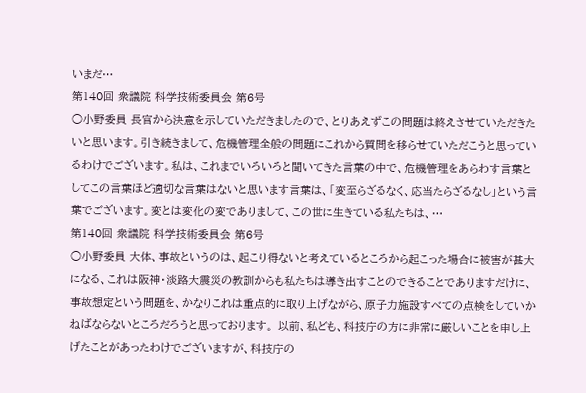いまだ…
第140回 衆議院 科学技術委員会 第6号
○小野委員 長官から決意を示していただきましたので、とりあえずこの問題は終えさせていただきたいと思います。引き続きまして、危機管理全般の問題にこれから質問を移らせていただこうと思っているわけでございます。私は、これまでいろいろと聞いてきた言葉の中で、危機管理をあらわす言葉としてこの言葉ほど適切な言葉はないと思います言葉は、「変至らざるなく、応当たらざるなし」という言葉でございます。変とは変化の変でありまして、この世に生きている私たちは、…
第140回 衆議院 科学技術委員会 第6号
○小野委員 大体、事故というのは、起こり得ないと考えているところから起こった場合に被害が甚大になる、これは阪神・淡路大震災の教訓からも私たちは導き出すことのできることでありますだけに、事故想定という問題を、かなりこれは重点的に取り上げながら、原子力施設すべての点検をしていかねばならないところだろうと思っております。 以前、私ども、科技庁の方に非常に厳しいことを申し上げたことがあったわけでございますが、科技庁の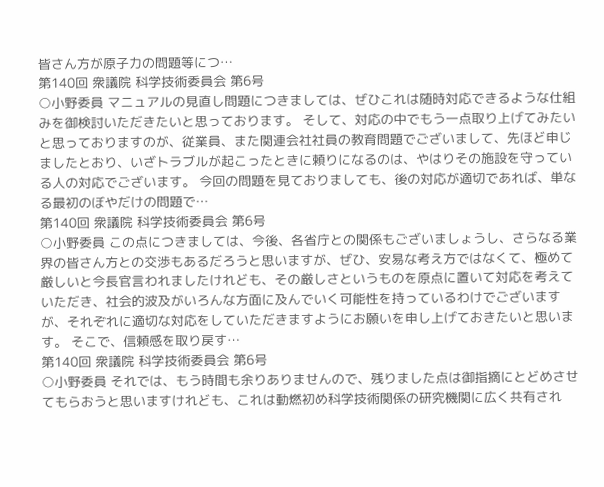皆さん方が原子力の問題等につ…
第140回 衆議院 科学技術委員会 第6号
○小野委員 マニュアルの見直し問題につきましては、ぜひこれは随時対応できるような仕組みを御検討いただきたいと思っております。 そして、対応の中でもう一点取り上げてみたいと思っておりますのが、従業員、また関連会社社員の教育問題でございまして、先ほど申じましたとおり、いざトラブルが起こったときに頼りになるのは、やはりその施設を守っている人の対応でございます。 今回の問題を見ておりましても、後の対応が適切であれば、単なる最初のぼやだけの問題で…
第140回 衆議院 科学技術委員会 第6号
○小野委員 この点につきましては、今後、各省庁との関係もございましょうし、さらなる業界の皆さん方との交渉もあるだろうと思いますが、ぜひ、安易な考え方ではなくて、極めて厳しいと今長官言われましたけれども、その厳しさというものを原点に置いて対応を考えていただき、社会的波及がいろんな方面に及んでいく可能性を持っているわけでございますが、それぞれに適切な対応をしていただきますようにお願いを申し上げておきたいと思います。 そこで、信頼感を取り戻す…
第140回 衆議院 科学技術委員会 第6号
○小野委員 それでは、もう時間も余りありませんので、残りました点は御指摘にとどめさせてもらおうと思いますけれども、これは動燃初め科学技術関係の研究機関に広く共有され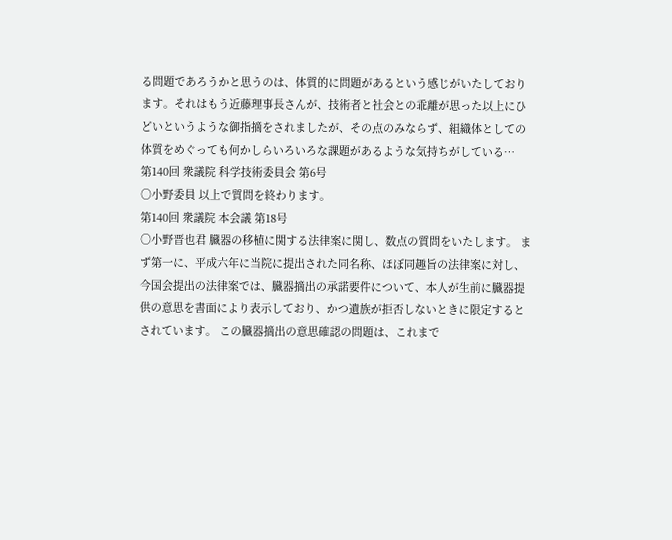る問題であろうかと思うのは、体質的に問題があるという感じがいたしております。それはもう近藤理事長さんが、技術者と社会との乖離が思った以上にひどいというような御指摘をされましたが、その点のみならず、組織体としての体質をめぐっても何かしらいろいろな課題があるような気持ちがしている…
第140回 衆議院 科学技術委員会 第6号
○小野委員 以上で質問を終わります。
第140回 衆議院 本会議 第18号
○小野晋也君 臓器の移植に関する法律案に関し、数点の質問をいたします。 まず第一に、平成六年に当院に提出された同名称、ほぼ同趣旨の法律案に対し、今国会提出の法律案では、臓器摘出の承諾要件について、本人が生前に臓器提供の意思を書面により表示しており、かつ遺族が拒否しないときに限定するとされています。 この臓器摘出の意思確認の問題は、これまで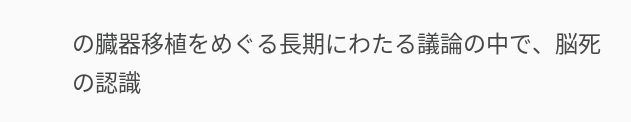の臓器移植をめぐる長期にわたる議論の中で、脳死の認識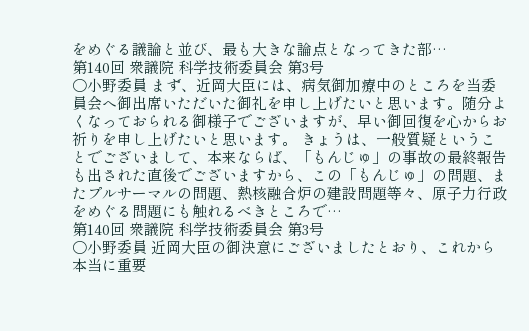をめぐる議論と並び、最も大きな論点となってきた部…
第140回 衆議院 科学技術委員会 第3号
○小野委員 まず、近岡大臣には、病気御加療中のところを当委員会へ御出席いただいた御礼を申し上げたいと思います。随分よくなっておられる御様子でございますが、早い御回復を心からお祈りを申し上げたいと思います。 きょうは、一般質疑ということでございまして、本来ならば、「もんじゅ」の事故の最終報告も出された直後でございますから、この「もんじゅ」の問題、またプルサーマルの問題、熱核融合炉の建設問題等々、原子力行政をめぐる問題にも触れるべきところで…
第140回 衆議院 科学技術委員会 第3号
○小野委員 近岡大臣の御決意にございましたとおり、これから本当に重要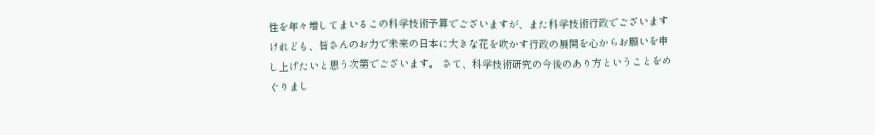性を年々増してまいるこの科学技術予算でございますが、また科学技術行政でございますけれども、皆さんのお力で未来の日本に大きな花を吹かす行政の展開を心からお願いを申し上げたいと思う次第でございます。 さて、科学技術研究の今後のあり方ということをめぐりまし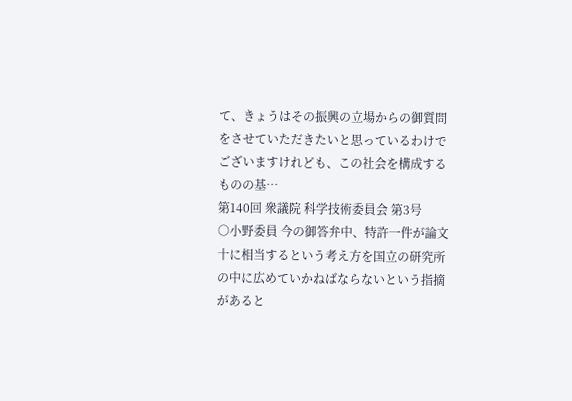て、きょうはその振興の立場からの御質問をさせていただきたいと思っているわけでございますけれども、この社会を構成するものの基…
第140回 衆議院 科学技術委員会 第3号
○小野委員 今の御答弁中、特許一件が論文十に相当するという考え方を国立の研究所の中に広めていかねばならないという指摘があると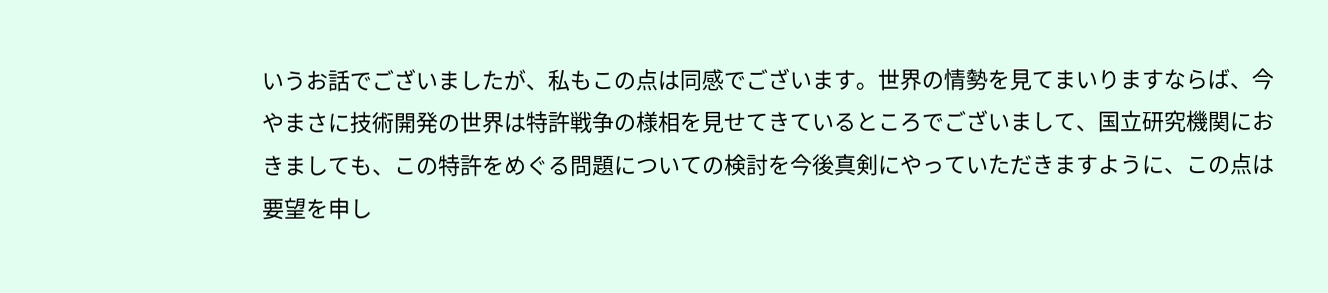いうお話でございましたが、私もこの点は同感でございます。世界の情勢を見てまいりますならば、今やまさに技術開発の世界は特許戦争の様相を見せてきているところでございまして、国立研究機関におきましても、この特許をめぐる問題についての検討を今後真剣にやっていただきますように、この点は要望を申し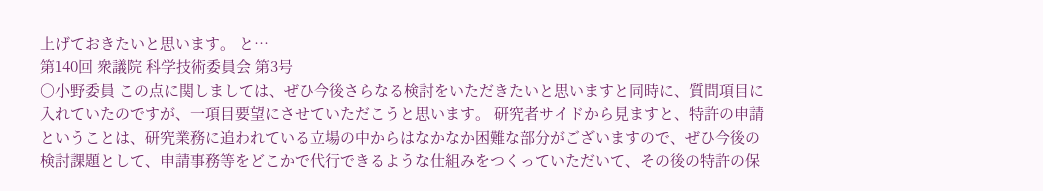上げておきたいと思います。 と…
第140回 衆議院 科学技術委員会 第3号
○小野委員 この点に関しましては、ぜひ今後さらなる検討をいただきたいと思いますと同時に、質問項目に入れていたのですが、一項目要望にさせていただこうと思います。 研究者サイドから見ますと、特許の申請ということは、研究業務に追われている立場の中からはなかなか困難な部分がございますので、ぜひ今後の検討課題として、申請事務等をどこかで代行できるような仕組みをつくっていただいて、その後の特許の保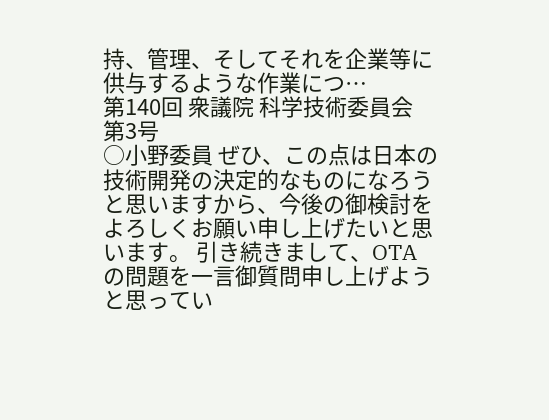持、管理、そしてそれを企業等に供与するような作業につ…
第140回 衆議院 科学技術委員会 第3号
○小野委員 ぜひ、この点は日本の技術開発の決定的なものになろうと思いますから、今後の御検討をよろしくお願い申し上げたいと思います。 引き続きまして、OTAの問題を一言御質問申し上げようと思ってい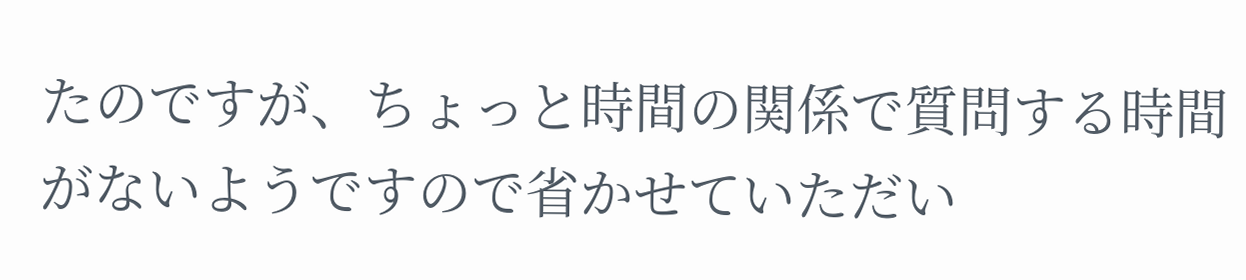たのですが、ちょっと時間の関係で質問する時間がないようですので省かせていただい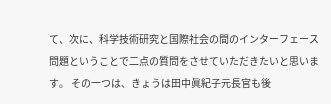て、次に、科学技術研究と国際社会の間のインターフェース問題ということで二点の質問をさせていただきたいと思います。 その一つは、きょうは田中眞紀子元長官も後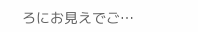ろにお見えでご…